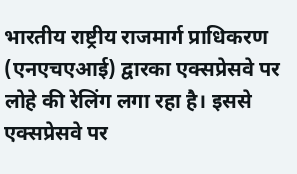भारतीय राष्ट्रीय राजमार्ग प्राधिकरण (एनएचएआई) द्वारका एक्सप्रेसवे पर लोहे की रेलिंग लगा रहा है। इससे एक्सप्रेसवे पर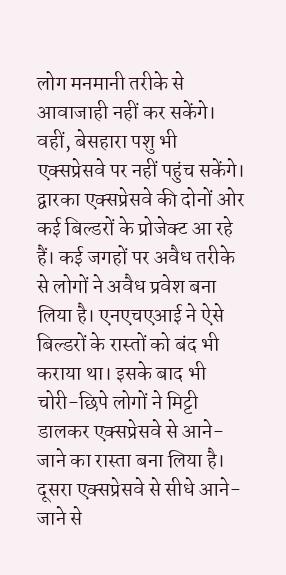लोग मनमानी तरीके से आवाजाही नहीं कर सकेंगे। वहीं, बेसहारा पशु भी एक्सप्रेसवे पर नहीं पहुंच सकेंगे। द्वारका एक्सप्रेसवे की दोनों ओर कई बिल्डरों के प्रोजेक्ट आ रहे हैं। कई जगहों पर अवैध तरीके से लोगों ने अवैध प्रवेश बना लिया है। एनएचएआई ने ऐसे बिल्डरों के रास्तों को बंद भी कराया था। इसके बाद भी चोरी-छिपे लोगों ने मिट्टी डालकर एक्सप्रेसवे से आने-जाने का रास्ता बना लिया है। दूसरा एक्सप्रेसवे से सीधे आने-जाने से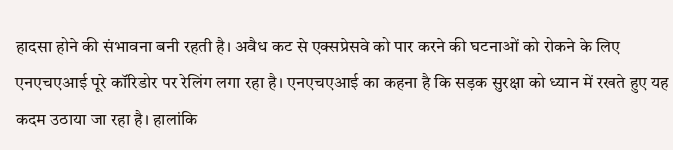हादसा होने की संभावना बनी रहती है। अवैध कट से एक्सप्रेसवे को पार करने की घटनाओं को रोकने के लिए एनएचएआई पूरे कॉरिडोर पर रेलिंग लगा रहा है। एनएचएआई का कहना है कि सड़क सुरक्षा को ध्यान में रखते हुए यह कदम उठाया जा रहा है। हालांकि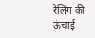रेलिंग की ऊंचाई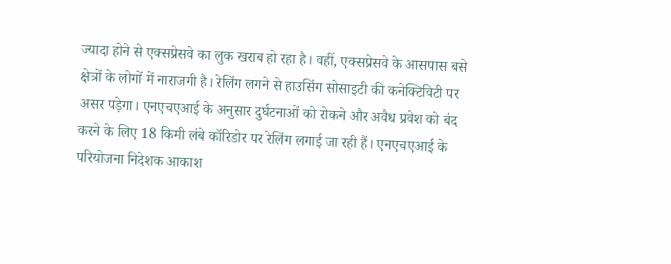ज्यादा होने से एक्सप्रेसवे का लुक खराब हो रहा है। वहीं, एक्सप्रेसवे के आसपास बसे क्षेत्रों के लोगों में नाराजगी है। रेलिंग लगने से हाउसिंग सोसाइटी की कनेक्टिविटी पर असर पड़ेगा। एनएचएआई के अनुसार दुर्घटनाओं को रोकने और अवैध प्रवेश को बंद करने के लिए 18 किमी लंबे कॉरिडोर पर रेलिंग लगाई जा रही हैं। एनएचएआई के परियोजना निदेशक आकाश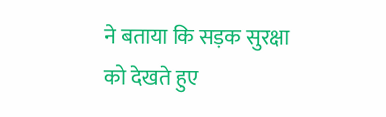ने बताया कि सड़क सुरक्षा को देखते हुए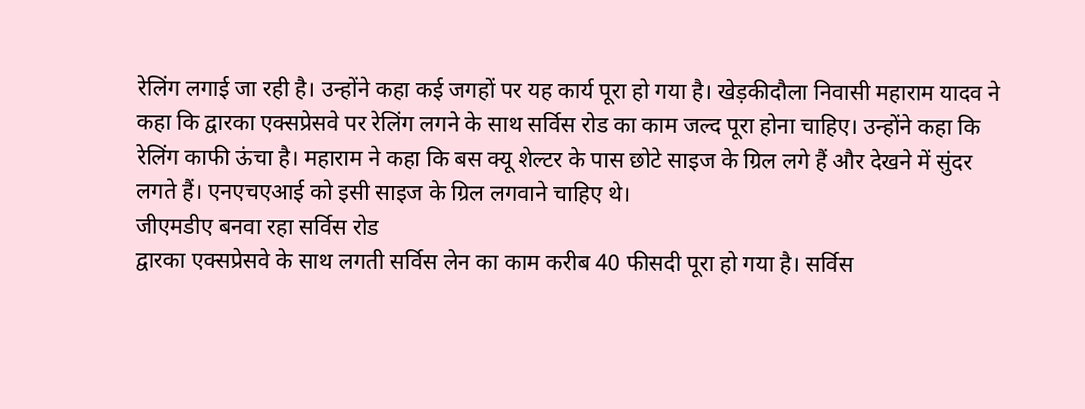रेलिंग लगाई जा रही है। उन्होंने कहा कई जगहों पर यह कार्य पूरा हो गया है। खेड़कीदौला निवासी महाराम यादव ने कहा कि द्वारका एक्सप्रेसवे पर रेलिंग लगने के साथ सर्विस रोड का काम जल्द पूरा होना चाहिए। उन्होंने कहा कि रेलिंग काफी ऊंचा है। महाराम ने कहा कि बस क्यू शेल्टर के पास छोटे साइज के ग्रिल लगे हैं और देखने में सुंदर लगते हैं। एनएचएआई को इसी साइज के ग्रिल लगवाने चाहिए थे।
जीएमडीए बनवा रहा सर्विस रोड
द्वारका एक्सप्रेसवे के साथ लगती सर्विस लेन का काम करीब 40 फीसदी पूरा हो गया है। सर्विस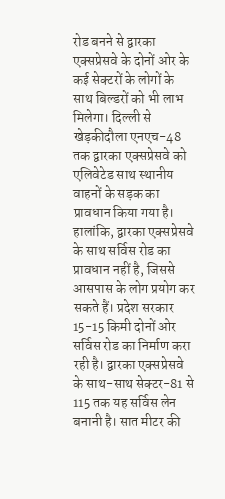रोड बनने से द्वारका एक्सप्रेसवे के दोनों ओर के कई सेक्टरों के लोगों के साथ बिल्डरों को भी लाभ मिलेगा। दिल्ली से खेड़कीदौला एनएच-48 तक द्वारका एक्सप्रेसवे को एलिवेटेड साथ स्थानीय वाहनों के सड़क का प्रावधान किया गया है। हालांकि, द्वारका एक्सप्रेसवे के साथ सर्विस रोड का प्रावधान नहीं है, जिससे आसपास के लोग प्रयोग कर सकते हैं। प्रदेश सरकार 15-15 किमी दोनों ओर सर्विस रोड का निर्माण करा रही है। द्वारका एक्सप्रेसवे के साथ-साथ सेक्टर-81 से 115 तक यह सर्विस लेन बनानी है। सात मीटर की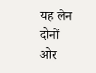यह लेन दोनों ओर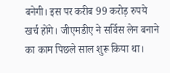बनेगी। इस पर करीब 99 करोड़ रुपये खर्च होंगे। जीएमडीए ने सर्विस लेन बनाने का काम पिछले साल शुरू किया था।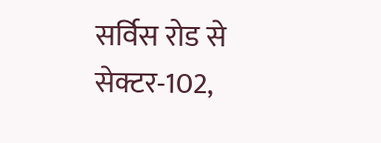सर्विस रोड से सेक्टर-102,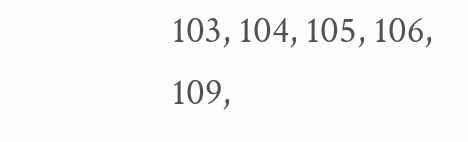103, 104, 105, 106, 109,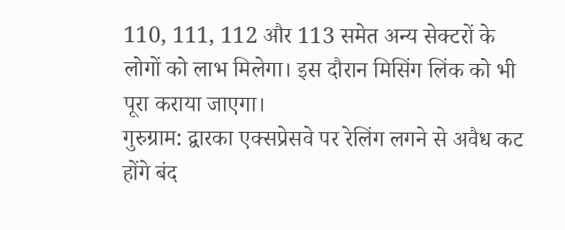110, 111, 112 और 113 समेत अन्य सेक्टरों के लोगों को लाभ मिलेगा। इस दौरान मिसिंग लिंक को भी पूरा कराया जाएगा।
गुरुग्राम: द्वारका एक्सप्रेसवे पर रेलिंग लगने से अवैध कट होंगे बंद